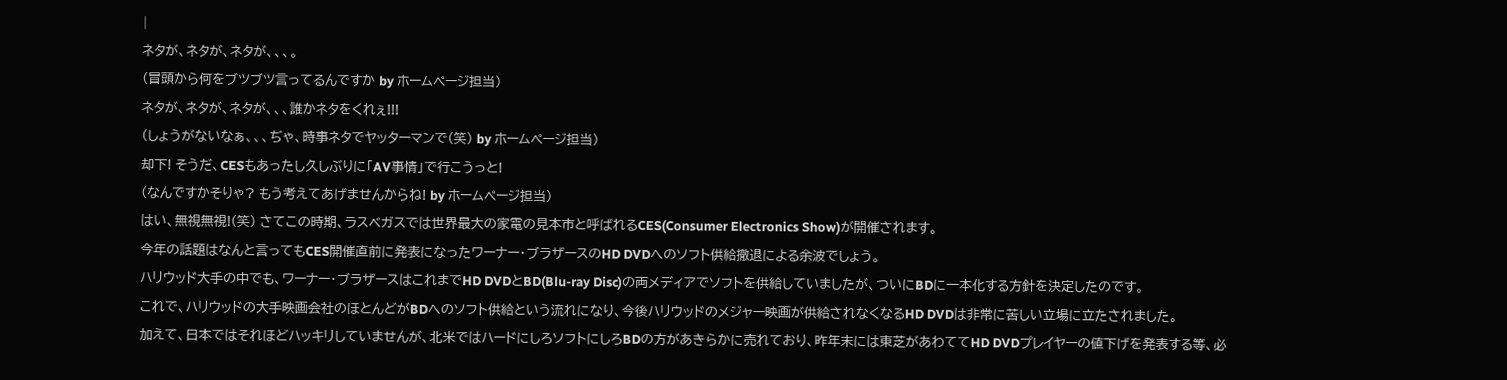|
ネタが、ネタが、ネタが、、、。
(冒頭から何をブツブツ言ってるんですか by ホームページ担当)
ネタが、ネタが、ネタが、、、誰かネタをくれぇ!!!
(しょうがないなぁ、、、ぢゃ、時事ネタでヤッターマンで(笑) by ホームページ担当)
却下! そうだ、CESもあったし久しぶりに「AV事情」で行こうっと!
(なんですかそりゃ? もう考えてあげませんからね! by ホームページ担当)
はい、無視無視!(笑) さてこの時期、ラスベガスでは世界最大の家電の見本市と呼ばれるCES(Consumer Electronics Show)が開催されます。
今年の話題はなんと言ってもCES開催直前に発表になったワーナー・ブラザースのHD DVDへのソフト供給撤退による余波でしょう。
ハリウッド大手の中でも、ワーナー・ブラザースはこれまでHD DVDとBD(Blu-ray Disc)の両メディアでソフトを供給していましたが、ついにBDに一本化する方針を決定したのです。
これで、ハリウッドの大手映画会社のほとんどがBDへのソフト供給という流れになり、今後ハリウッドのメジャー映画が供給されなくなるHD DVDは非常に苦しい立場に立たされました。
加えて、日本ではそれほどハッキリしていませんが、北米ではハードにしろソフトにしろBDの方があきらかに売れており、昨年末には東芝があわててHD DVDプレイヤーの値下げを発表する等、必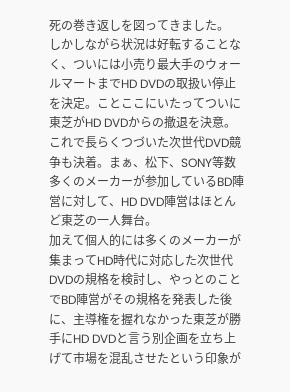死の巻き返しを図ってきました。
しかしながら状況は好転することなく、ついには小売り最大手のウォールマートまでHD DVDの取扱い停止を決定。ことここにいたってついに東芝がHD DVDからの撤退を決意。
これで長らくつづいた次世代DVD競争も決着。まぁ、松下、SONY等数多くのメーカーが参加しているBD陣営に対して、HD DVD陣営はほとんど東芝の一人舞台。
加えて個人的には多くのメーカーが集まってHD時代に対応した次世代DVDの規格を検討し、やっとのことでBD陣営がその規格を発表した後に、主導権を握れなかった東芝が勝手にHD DVDと言う別企画を立ち上げて市場を混乱させたという印象が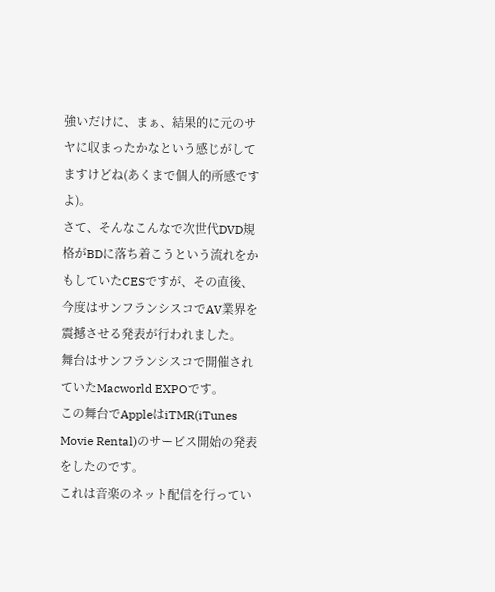強いだけに、まぁ、結果的に元のサヤに収まったかなという感じがしてますけどね(あくまで個人的所感ですよ)。
さて、そんなこんなで次世代DVD規格がBDに落ち着こうという流れをかもしていたCESですが、その直後、今度はサンフランシスコでAV業界を震撼させる発表が行われました。
舞台はサンフランシスコで開催されていたMacworld EXPOです。
この舞台でAppleはiTMR(iTunes Movie Rental)のサービス開始の発表をしたのです。
これは音楽のネット配信を行ってい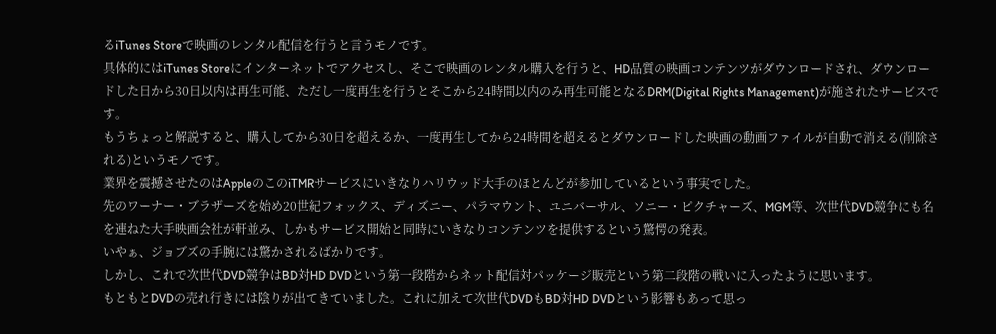るiTunes Storeで映画のレンタル配信を行うと言うモノです。
具体的にはiTunes Storeにインターネットでアクセスし、そこで映画のレンタル購入を行うと、HD品質の映画コンテンツがダウンロードされ、ダウンロードした日から30日以内は再生可能、ただし一度再生を行うとそこから24時間以内のみ再生可能となるDRM(Digital Rights Management)が施されたサービスです。
もうちょっと解説すると、購入してから30日を超えるか、一度再生してから24時間を超えるとダウンロードした映画の動画ファイルが自動で消える(削除される)というモノです。
業界を震撼させたのはAppleのこのiTMRサービスにいきなりハリウッド大手のほとんどが参加しているという事実でした。
先のワーナー・ブラザーズを始め20世紀フォックス、ディズニー、パラマウント、ユニバーサル、ソニー・ピクチャーズ、MGM等、次世代DVD競争にも名を連ねた大手映画会社が軒並み、しかもサービス開始と同時にいきなりコンテンツを提供するという驚愕の発表。
いやぁ、ジョブズの手腕には驚かされるばかりです。
しかし、これで次世代DVD競争はBD対HD DVDという第一段階からネット配信対パッケージ販売という第二段階の戦いに入ったように思います。
もともとDVDの売れ行きには陰りが出てきていました。これに加えて次世代DVDもBD対HD DVDという影響もあって思っ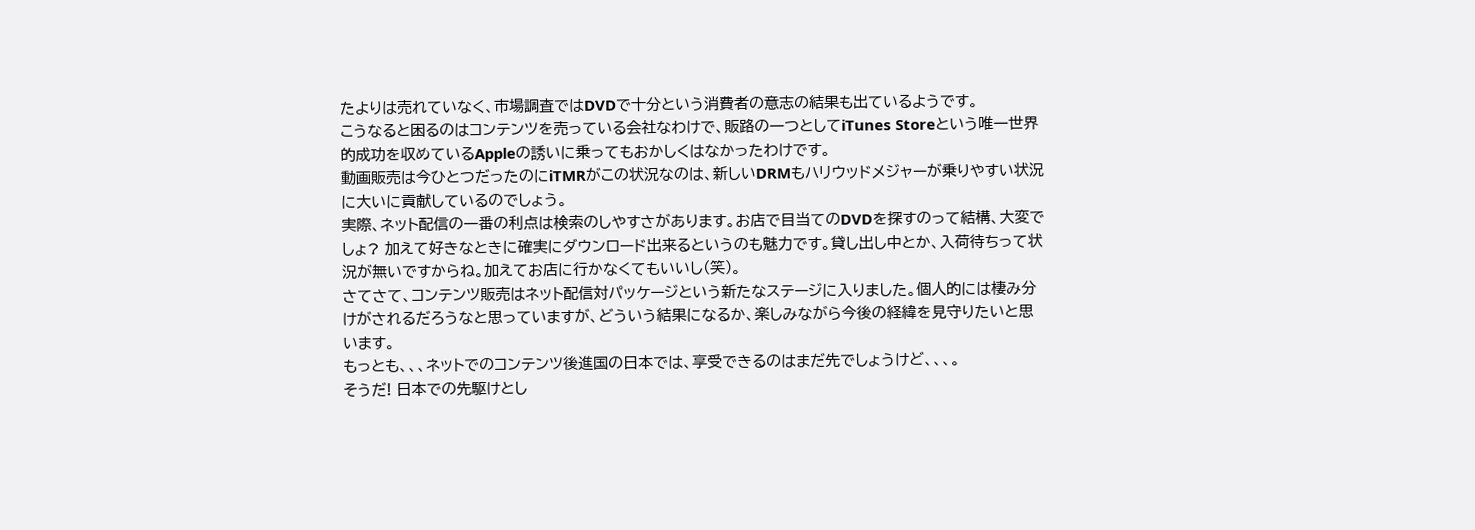たよりは売れていなく、市場調査ではDVDで十分という消費者の意志の結果も出ているようです。
こうなると困るのはコンテンツを売っている会社なわけで、販路の一つとしてiTunes Storeという唯一世界的成功を収めているAppleの誘いに乗ってもおかしくはなかったわけです。
動画販売は今ひとつだったのにiTMRがこの状況なのは、新しいDRMもハリウッドメジャーが乗りやすい状況に大いに貢献しているのでしょう。
実際、ネット配信の一番の利点は検索のしやすさがあります。お店で目当てのDVDを探すのって結構、大変でしょ? 加えて好きなときに確実にダウンロード出来るというのも魅力です。貸し出し中とか、入荷待ちって状況が無いですからね。加えてお店に行かなくてもいいし(笑)。
さてさて、コンテンツ販売はネット配信対パッケージという新たなステージに入りました。個人的には棲み分けがされるだろうなと思っていますが、どういう結果になるか、楽しみながら今後の経緯を見守りたいと思います。
もっとも、、、ネットでのコンテンツ後進国の日本では、享受できるのはまだ先でしょうけど、、、。
そうだ! 日本での先駆けとし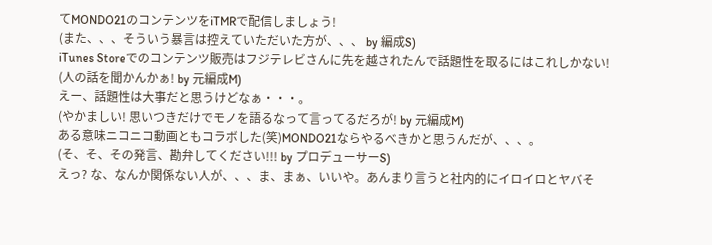てMONDO21のコンテンツをiTMRで配信しましょう!
(また、、、そういう暴言は控えていただいた方が、、、 by 編成S)
iTunes Storeでのコンテンツ販売はフジテレビさんに先を越されたんで話題性を取るにはこれしかない!
(人の話を聞かんかぁ! by 元編成M)
えー、話題性は大事だと思うけどなぁ・・・。
(やかましい! 思いつきだけでモノを語るなって言ってるだろが! by 元編成M)
ある意味ニコニコ動画ともコラボした(笑)MONDO21ならやるべきかと思うんだが、、、。
(そ、そ、その発言、勘弁してください!!! by プロデューサーS)
えっ? な、なんか関係ない人が、、、ま、まぁ、いいや。あんまり言うと社内的にイロイロとヤバそ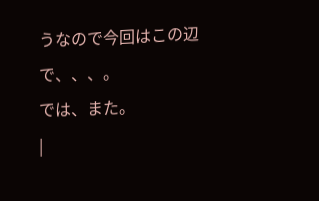うなので今回はこの辺で、、、。
では、また。
|